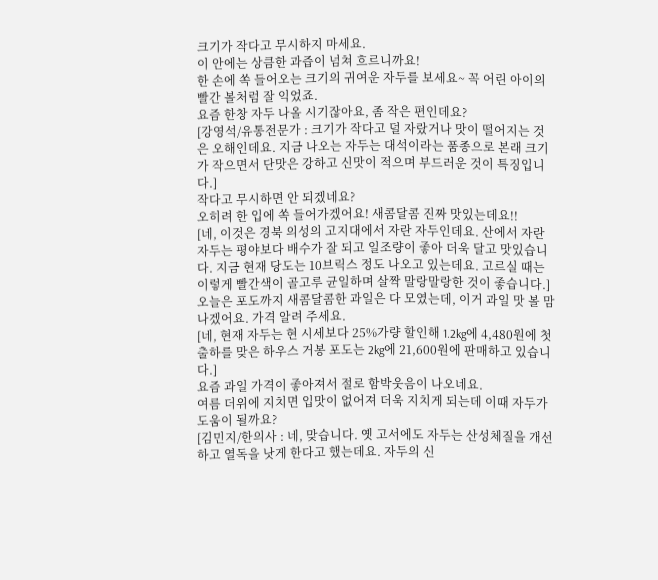크기가 작다고 무시하지 마세요.
이 안에는 상큼한 과즙이 넘쳐 흐르니까요!
한 손에 쏙 들어오는 크기의 귀여운 자두를 보세요~ 꼭 어린 아이의 빨간 볼처럼 잘 익었죠.
요즘 한창 자두 나올 시기잖아요, 좀 작은 편인데요?
[강영석/유통전문가 : 크기가 작다고 덜 자랐거나 맛이 떨어지는 것은 오해인데요. 지금 나오는 자두는 대석이라는 품종으로 본래 크기가 작으면서 단맛은 강하고 신맛이 적으며 부드러운 것이 특징입니다.]
작다고 무시하면 안 되겠네요?
오히려 한 입에 쏙 들어가겠어요! 새콤달콤 진짜 맛있는데요!!
[네, 이것은 경북 의성의 고지대에서 자란 자두인데요. 산에서 자란 자두는 평야보다 배수가 잘 되고 일조량이 좋아 더욱 달고 맛있습니다. 지금 현재 당도는 10브릭스 정도 나오고 있는데요. 고르실 때는 이렇게 빨간색이 골고루 균일하며 살짝 말랑말랑한 것이 좋습니다.]
오늘은 포도까지 새콤달콤한 과일은 다 모였는데, 이거 과일 맛 볼 맘 나겠어요. 가격 알려 주세요.
[네, 현재 자두는 현 시세보다 25%가량 할인해 1.2kg에 4,480원에 첫 출하를 맞은 하우스 거봉 포도는 2kg에 21,600원에 판매하고 있습니다.]
요즘 과일 가격이 좋아져서 절로 함박웃음이 나오네요.
여름 더위에 지치면 입맛이 없어져 더욱 지치게 되는데 이때 자두가 도움이 될까요?
[김민지/한의사 : 네, 맞습니다. 옛 고서에도 자두는 산성체질을 개선하고 열독을 낫게 한다고 했는데요. 자두의 신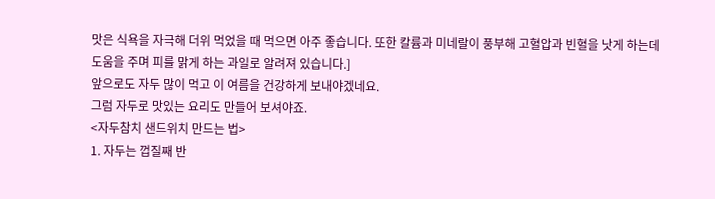맛은 식욕을 자극해 더위 먹었을 때 먹으면 아주 좋습니다. 또한 칼륨과 미네랄이 풍부해 고혈압과 빈혈을 낫게 하는데 도움을 주며 피를 맑게 하는 과일로 알려져 있습니다.]
앞으로도 자두 많이 먹고 이 여름을 건강하게 보내야겠네요.
그럼 자두로 맛있는 요리도 만들어 보셔야죠.
<자두참치 샌드위치 만드는 법>
1. 자두는 껍질째 반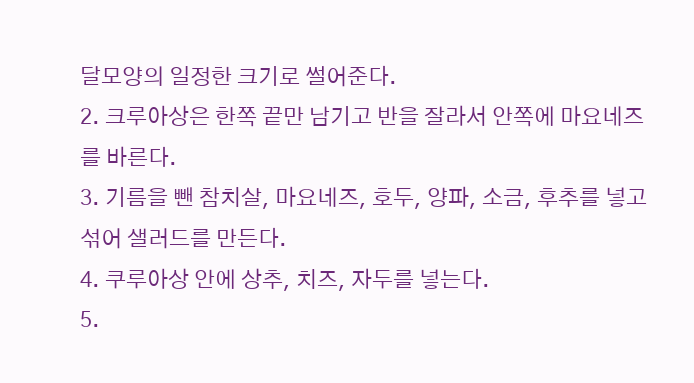달모양의 일정한 크기로 썰어준다.
2. 크루아상은 한쪽 끝만 남기고 반을 잘라서 안쪽에 마요네즈를 바른다.
3. 기름을 뺀 참치살, 마요네즈, 호두, 양파, 소금, 후추를 넣고 섞어 샐러드를 만든다.
4. 쿠루아상 안에 상추, 치즈, 자두를 넣는다.
5.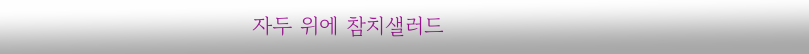자두 위에 참치샐러드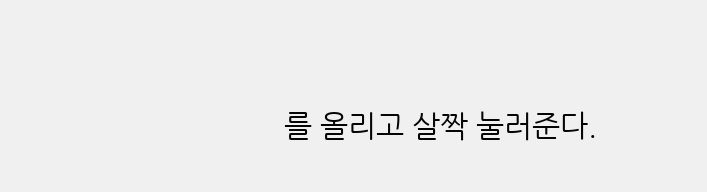를 올리고 살짝 눌러준다.